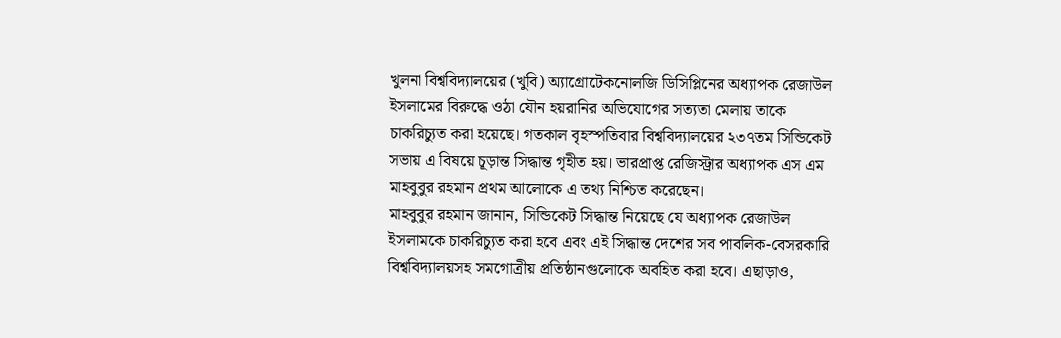খুলনা বিশ্ববিদ্যালয়ের (খুবি) অ্যাগ্রোটেকনোলজি ডিসিপ্লিনের অধ্যাপক রেজাউল ইসলামের বিরুদ্ধে ওঠা যৌন হয়রানির অভিযোগের সত্যতা মেলায় তাকে চাকরিচ্যুত করা হয়েছে। গতকাল বৃহস্পতিবার বিশ্ববিদ্যালয়ের ২৩৭তম সিন্ডিকেট সভায় এ বিষয়ে চূড়ান্ত সিদ্ধান্ত গৃহীত হয়। ভারপ্রাপ্ত রেজিস্ট্রার অধ্যাপক এস এম মাহবুবুর রহমান প্রথম আলোকে এ তথ্য নিশ্চিত করেছেন।
মাহবুবুর রহমান জানান, সিন্ডিকেট সিদ্ধান্ত নিয়েছে যে অধ্যাপক রেজাউল ইসলামকে চাকরিচ্যুত করা হবে এবং এই সিদ্ধান্ত দেশের সব পাবলিক-বেসরকারি বিশ্ববিদ্যালয়সহ সমগোত্রীয় প্রতিষ্ঠানগুলোকে অবহিত করা হবে। এছাড়াও,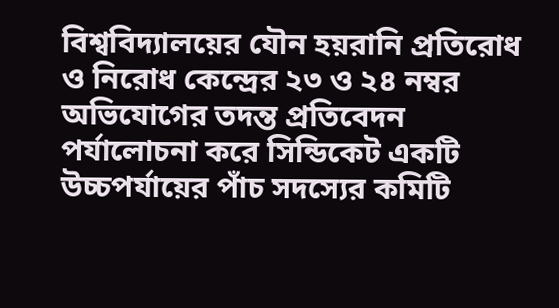বিশ্ববিদ্যালয়ের যৌন হয়রানি প্রতিরোধ ও নিরোধ কেন্দ্রের ২৩ ও ২৪ নম্বর অভিযোগের তদন্ত প্রতিবেদন পর্যালোচনা করে সিন্ডিকেট একটি উচ্চপর্যায়ের পাঁচ সদস্যের কমিটি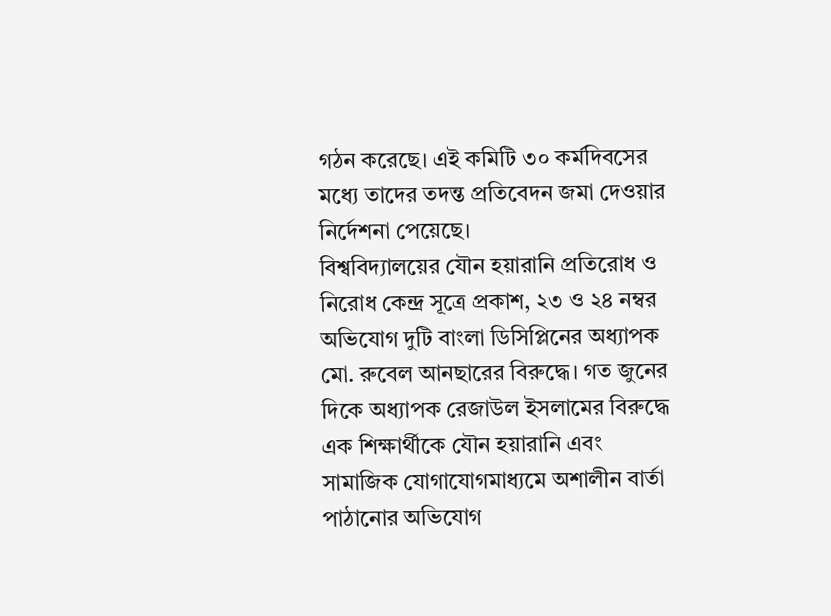গঠন করেছে। এই কমিটি ৩০ কর্মদিবসের মধ্যে তাদের তদন্ত প্রতিবেদন জমা দেওয়ার নির্দেশনা পেয়েছে।
বিশ্ববিদ্যালয়ের যৌন হয়ারানি প্রতিরোধ ও নিরোধ কেন্দ্র সূত্রে প্রকাশ, ২৩ ও ২৪ নম্বর অভিযোগ দুটি বাংলা ডিসিপ্লিনের অধ্যাপক মো. রুবেল আনছারের বিরুদ্ধে। গত জুনের দিকে অধ্যাপক রেজাউল ইসলামের বিরুদ্ধে এক শিক্ষার্থীকে যৌন হয়ারানি এবং সামাজিক যোগাযোগমাধ্যমে অশালীন বার্তা পাঠানোর অভিযোগ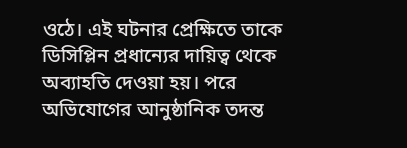ওঠে। এই ঘটনার প্রেক্ষিতে তাকে ডিসিপ্লিন প্রধান্যের দায়িত্ব থেকে অব্যাহতি দেওয়া হয়। পরে অভিযোগের আনুষ্ঠানিক তদন্ত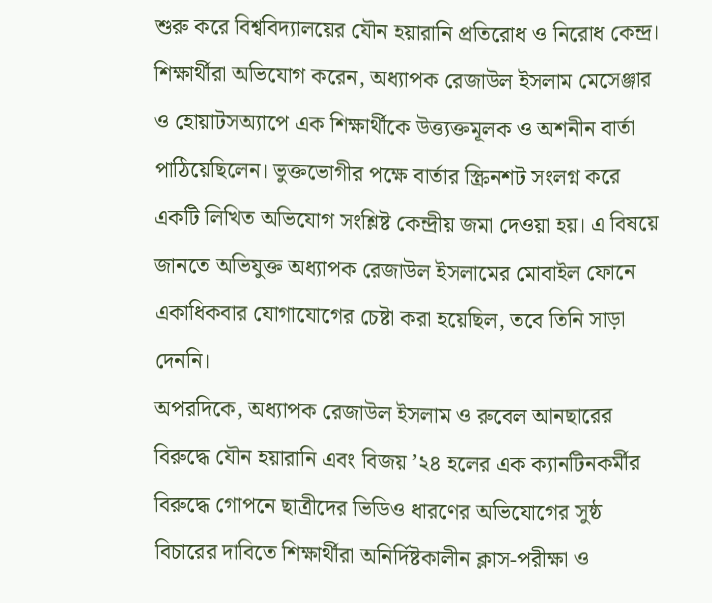শুরু করে বিশ্ববিদ্যালয়ের যৌন হয়ারানি প্রতিরোধ ও নিরোধ কেন্দ্র।
শিক্ষার্থীরা অভিযোগ করেন, অধ্যাপক রেজাউল ইসলাম মেসেঞ্জার ও হোয়াটসঅ্যাপে এক শিক্ষার্থীকে উত্ত্যক্তমূলক ও অশনীন বার্তা পাঠিয়েছিলেন। ভুক্তভোগীর পক্ষে বার্তার স্ক্রিনশট সংলগ্ন করে একটি লিখিত অভিযোগ সংশ্লিষ্ট কেন্দ্রীয় জমা দেওয়া হয়। এ বিষয়ে জানতে অভিযুক্ত অধ্যাপক রেজাউল ইসলামের মোবাইল ফোনে একাধিকবার যোগাযোগের চেষ্টা করা হয়েছিল, তবে তিনি সাড়া দেননি।
অপরদিকে, অধ্যাপক রেজাউল ইসলাম ও রুবেল আনছারের বিরুদ্ধে যৌন হয়ারানি এবং বিজয় ’২৪ হলের এক ক্যানটিনকর্মীর বিরুদ্ধে গোপনে ছাত্রীদের ভিডিও ধারণের অভিযোগের সুষ্ঠ বিচারের দাবিতে শিক্ষার্থীরা অনির্দিষ্টকালীন ক্লাস-পরীক্ষা ও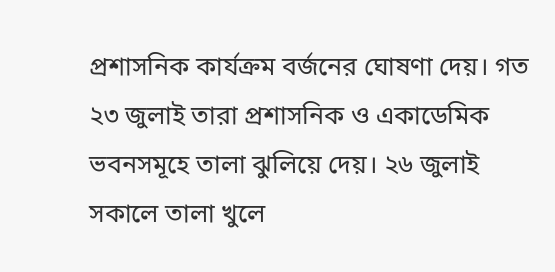প্রশাসনিক কার্যক্রম বর্জনের ঘোষণা দেয়। গত ২৩ জুলাই তারা প্রশাসনিক ও একাডেমিক ভবনসমূহে তালা ঝুলিয়ে দেয়। ২৬ জুলাই সকালে তালা খুলে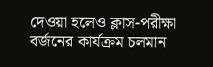দেওয়া হলেও ক্লাস-পরীক্ষা বর্জনের কার্যক্রম চলমান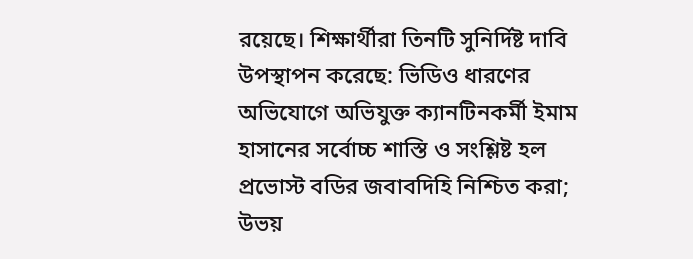রয়েছে। শিক্ষার্থীরা তিনটি সুনির্দিষ্ট দাবি উপস্থাপন করেছে: ভিডিও ধারণের অভিযোগে অভিযুক্ত ক্যানটিনকর্মী ইমাম হাসানের সর্বোচ্চ শাস্তি ও সংশ্লিষ্ট হল প্রভোস্ট বডির জবাবদিহি নিশ্চিত করা; উভয়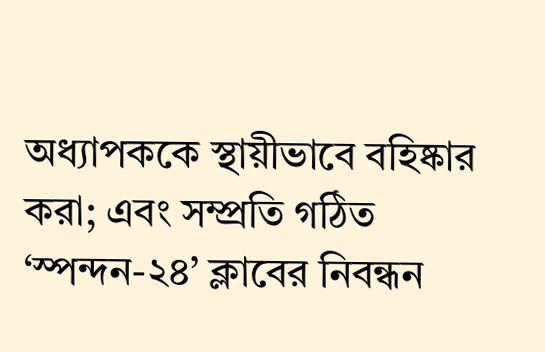অধ্যাপককে স্থায়ীভাবে বহিষ্কার করা; এবং সম্প্রতি গঠিত ‘স্পন্দন-২৪’ ক্লাবের নিবন্ধন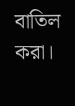বাতিল করা।